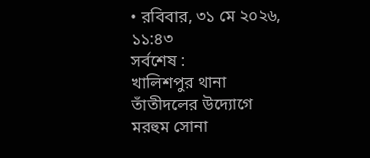• রবিবার, ৩১ মে ২০২৬, ১১:৪৩
সর্বশেষ :
খালিশপুর থানা তাঁতীদলের উদ্যোগে মরহুম সোনা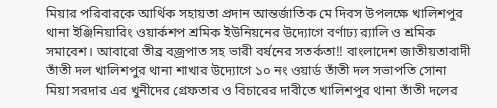মিয়ার পরিবারকে আর্থিক সহায়তা প্রদান আন্তর্জাতিক মে দিবস উপলক্ষে খালিশপুর থানা ইঞ্জিনিয়ারিং ওয়ার্কশপ শ্রমিক ইউনিয়নের উদ্যোগে বর্ণাঢ্য র‍্যালি ও শ্রমিক সমাবেশ। আবারো তীব্র বজ্রপাত সহ ভারী বর্ষনের সতর্কতা!! বাংলাদেশ জাতীয়তাবাদী তাঁতী দল খালিশপুর থানা শাখার উদ্যোগে ১০ নং ওয়ার্ড তাঁতী দল সভাপতি সোনা মিয়া সরদার এর খুনীদের গ্রেফতার ও বিচারের দাবীতে খালিশপুর থানা তাঁতী দলের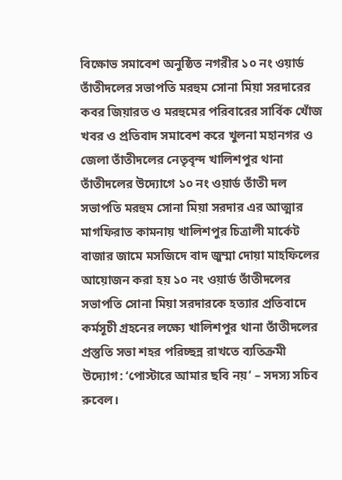বিক্ষোভ সমাবেশ অনুষ্ঠিত নগরীর ১০ নং ওয়ার্ড তাঁতীদলের সভাপতি মরহুম সোনা মিয়া সরদারের কবর জিয়ারত ও মরহুমের পরিবারের সার্বিক খোঁজ খবর ও প্রতিবাদ সমাবেশ করে খুলনা মহানগর ও জেলা তাঁতীদলের নেতৃবৃন্দ খালিশপুর থানা তাঁতীদলের উদ্যোগে ১০ নং ওয়ার্ড তাঁতী দল সভাপতি মরহুম সোনা মিয়া সরদার এর আত্মার মাগফিরাত কামনায় খালিশপুর চিত্রালী মার্কেট বাজার জামে মসজিদে বাদ জুম্মা দোয়া মাহফিলের আয়োজন করা হয় ১০ নং ওয়ার্ড তাঁতীদলের সভাপতি সোনা মিয়া সরদারকে হত্যার প্রতিবাদে কর্মসূচী গ্রহনের লক্ষ্যে খালিশপুর থানা তাঁতীদলের প্রস্তুতি সভা শহর পরিচ্ছন্ন রাখতে ব্যতিক্রমী উদ্যোগ: ‘পোস্টারে আমার ছবি নয়’ – সদস্য সচিব রুবেল।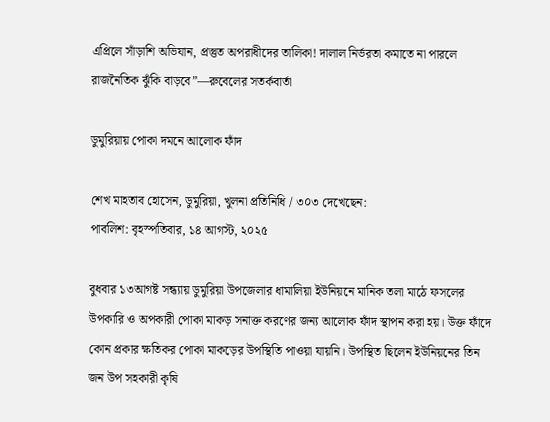এপ্রিলে সাঁড়াশি অভিযান, প্রস্তুত অপরাধীদের তালিকা! দালাল নির্ভরতা কমাতে না পারলে রাজনৈতিক ঝুঁকি বাড়বে”—রুবেলের সতর্কবার্তা

ডুমুরিয়ায় পোকা দমনে আলোক ফাঁদ

শেখ মাহতাব হোসেন, ডুমুরিয়া, খুলনা প্রতিনিধি / ৩০৩ দেখেছেন:
পাবলিশ: বৃহস্পতিবার, ১৪ আগস্ট, ২০২৫

বুধবার ১৩আগষ্ট সন্ধ্যায় ডুমুরিয়া উপজেলার ধামালিয়া ইউনিয়নে মানিক তলা মাঠে ফসলের উপকারি ও অপকারী পোকা মাকড় সনাক্ত করণের জন্য আলোক ফাঁদ স্থাপন করা হয়। উক্ত ফাঁদে কোন প্রকার ক্ষতিকর পোকা মাকড়ের উপস্থিতি পাওয়া যায়নি। উপস্থিত ছিলেন ইউনিয়নের তিন জন উপ সহকারী কৃষি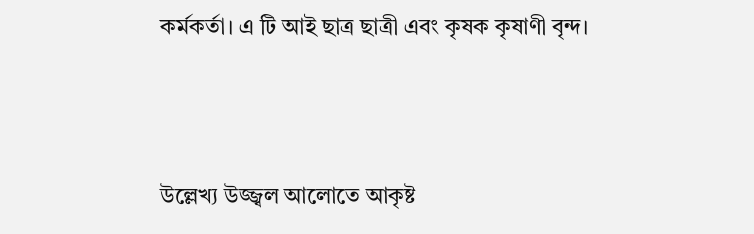কর্মকর্তা। এ টি আই ছাত্র ছাত্রী এবং কৃষক কৃষাণী বৃন্দ।



উল্লেখ্য উজ্জ্বল আলোতে আকৃষ্ট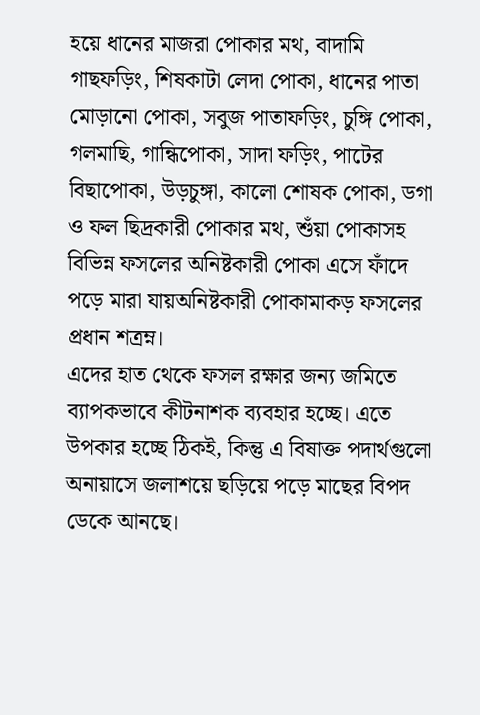হয়ে ধানের মাজরা পোকার মথ, বাদামি গাছফড়িং, শিষকাটা লেদা পোকা, ধানের পাতা মোড়ানো পোকা, সবুজ পাতাফড়িং, চুঙ্গি পোকা, গলমাছি, গান্ধিপোকা, সাদা ফড়িং, পাটের বিছাপোকা, উড়চুঙ্গা, কালো শোষক পোকা, ডগা ও ফল ছিদ্রকারী পোকার মথ, শুঁয়া পোকাসহ বিভিন্ন ফসলের অনিষ্টকারী পোকা এসে ফাঁদে পড়ে মারা যায়অনিষ্টকারী পোকামাকড় ফসলের প্রধান শত্রম্ন।
এদের হাত থেকে ফসল রক্ষার জন্য জমিতে ব্যাপকভাবে কীটনাশক ব্যবহার হচ্ছে। এতে উপকার হচ্ছে ঠিকই, কিন্তু এ বিষাক্ত পদার্থগুলো অনায়াসে জলাশয়ে ছড়িয়ে পড়ে মাছের বিপদ ডেকে আনছে।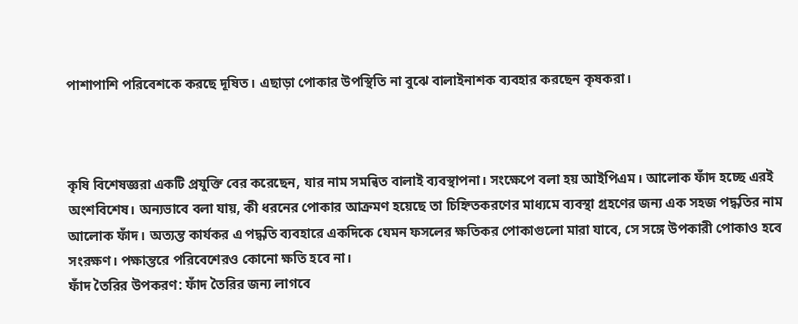পাশাপাশি পরিবেশকে করছে দূষিত। এছাড়া পোকার উপস্থিতি না বুঝে বালাইনাশক ব্যবহার করছেন কৃষকরা।



কৃষি বিশেষজ্ঞরা একটি প্রযুক্তি বের করেছেন, যার নাম সমন্বিত বালাই ব্যবস্থাপনা। সংক্ষেপে বলা হয় আইপিএম। আলোক ফাঁদ হচ্ছে এরই অংশবিশেষ। অন্যভাবে বলা যায়, কী ধরনের পোকার আক্রমণ হয়েছে তা চিহ্নিতকরণের মাধ্যমে ব্যবস্থা গ্রহণের জন্য এক সহজ পদ্ধতির নাম আলোক ফাঁদ। অত্যন্ত কার্যকর এ পদ্ধতি ব্যবহারে একদিকে যেমন ফসলের ক্ষতিকর পোকাগুলো মারা যাবে, সে সঙ্গে উপকারী পোকাও হবে সংরক্ষণ। পক্ষান্তরে পরিবেশেরও কোনো ক্ষতি হবে না।
ফাঁদ তৈরির উপকরণ: ফাঁদ তৈরির জন্য লাগবে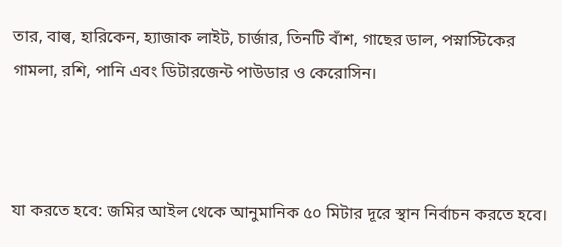তার, বাল্ব, হারিকেন, হ্যাজাক লাইট, চার্জার, তিনটি বাঁশ, গাছের ডাল, পস্নাস্টিকের গামলা, রশি, পানি এবং ডিটারজেন্ট পাউডার ও কেরোসিন।



যা করতে হবে: জমির আইল থেকে আনুমানিক ৫০ মিটার দূরে স্থান নির্বাচন করতে হবে।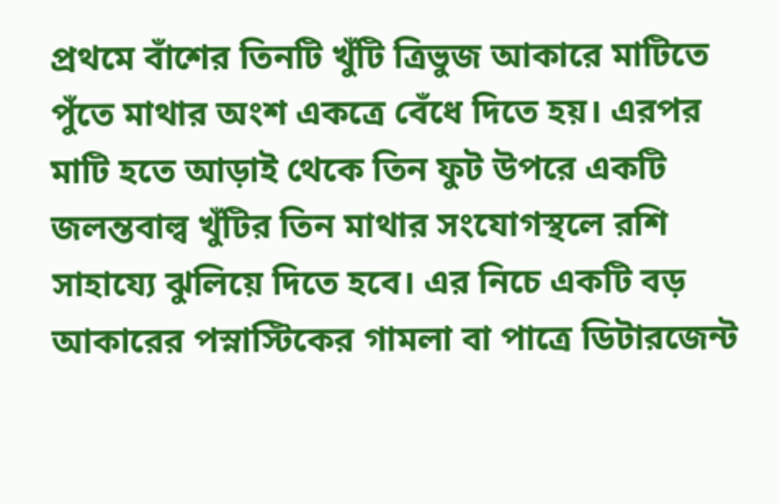প্রথমে বাঁশের তিনটি খুঁটি ত্রিভুজ আকারে মাটিতে পুঁতে মাথার অংশ একত্রে বেঁধে দিতে হয়। এরপর মাটি হতে আড়াই থেকে তিন ফুট উপরে একটি জলন্তবাল্ব খুঁটির তিন মাথার সংযোগস্থলে রশি সাহায্যে ঝুলিয়ে দিতে হবে। এর নিচে একটি বড় আকারের পস্নাস্টিকের গামলা বা পাত্রে ডিটারজেন্ট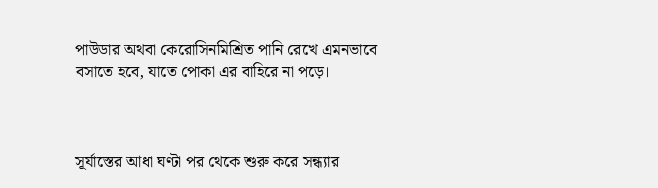পাউডার অথবা কেরোসিনমিশ্রিত পানি রেখে এমনভাবে বসাতে হবে, যাতে পোকা এর বাহিরে না পড়ে।



সূর্যাস্তের আধা ঘণ্টা পর থেকে শুরু করে সন্ধ্যার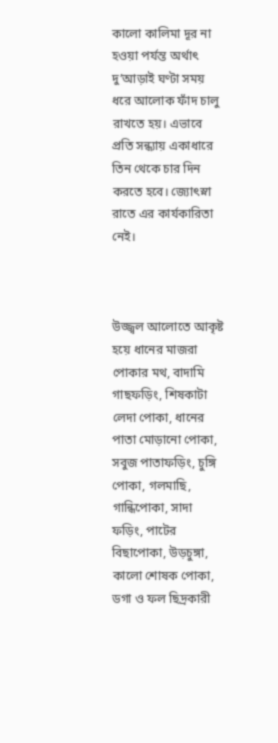কালো কালিমা দূর না হওয়া পর্যন্ত অর্থাৎ দু’আড়াই ঘণ্টা সময় ধরে আলোক ফাঁদ চালু রাখতে হয়। এভাবে প্রতি সন্ধ্যায় একাধারে তিন থেকে চার দিন করতে হবে। জ্যোৎস্না রাতে এর কার্যকারিতা নেই।



উজ্জ্বল আলোতে আকৃষ্ট হয়ে ধানের মাজরা পোকার মথ, বাদামি গাছফড়িং, শিষকাটা লেদা পোকা, ধানের পাতা মোড়ানো পোকা, সবুজ পাতাফড়িং, চুঙ্গি পোকা, গলমাছি, গান্ধিপোকা, সাদা ফড়িং, পাটের বিছাপোকা, উড়চুঙ্গা, কালো শোষক পোকা, ডগা ও ফল ছিদ্রকারী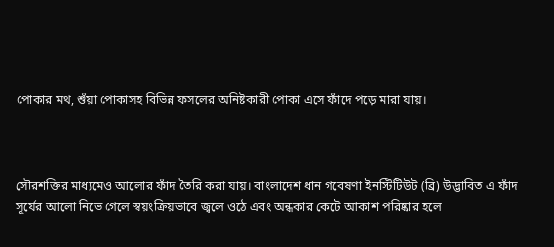পোকার মথ, শুঁয়া পোকাসহ বিভিন্ন ফসলের অনিষ্টকারী পোকা এসে ফাঁদে পড়ে মারা যায়।



সৌরশক্তির মাধ্যমেও আলোর ফাঁদ তৈরি করা যায়। বাংলাদেশ ধান গবেষণা ইনস্টিটিউট (ব্রি) উদ্ভাবিত এ ফাঁদ সূর্যের আলো নিভে গেলে স্বয়ংক্রিয়ভাবে জ্বলে ওঠে এবং অন্ধকার কেটে আকাশ পরিষ্কার হলে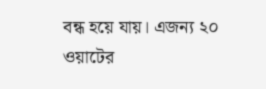বন্ধ হয়ে যায়। এজন্য ২০ ওয়াটের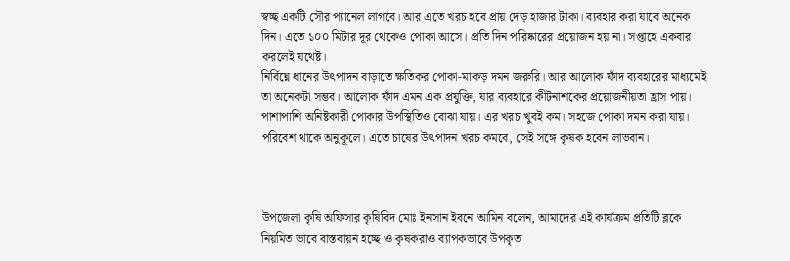স্বচ্ছ একটি সৌর প্যানেল লাগবে। আর এতে খরচ হবে প্রায় দেড় হাজার টাকা। ব্যবহার করা যাবে অনেক দিন। এতে ১০০ মিটার দূর থেকেও পোকা আসে। প্রতি দিন পরিষ্কারের প্রয়োজন হয় না। সপ্তাহে একবার করলেই যথেষ্ট।
নির্বিঘ্নে ধানের উৎপাদন বাড়াতে ক্ষতিকর পোকা-মাকড় দমন জরুরি। আর আলোক ফাঁদ ব্যবহারের মাধ্যমেই তা অনেকটা সম্ভব। আলোক ফাঁদ এমন এক প্রযুক্তি, যার ব্যবহারে কীটনাশকের প্রয়োজনীয়তা হ্রাস পায়। পাশাপাশি অনিষ্টকারী পোকার উপস্থিতিও বোঝা যায়। এর খরচ খুবই কম। সহজে পোকা দমন করা যায়। পরিবেশ থাকে অনুকূলে। এতে চাষের উৎপাদন খরচ কমবে, সেই সঙ্গে কৃষক হবেন লাভবান।



উপজেলা কৃষি অফিসার কৃষিবিদ মোঃ ইনসান ইবনে আমিন বলেন, আমাদের এই কার্যক্রম প্রতিটি ব্লকে নিয়মিত ভাবে বাস্তবায়ন হচ্ছে ও কৃষকরাও ব্যাপকভাবে উপকৃত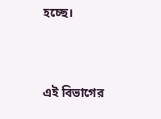হচ্ছে।


এই বিভাগের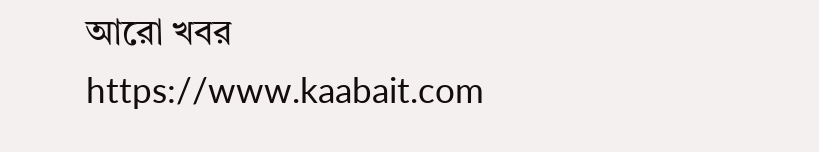আরো খবর
https://www.kaabait.com